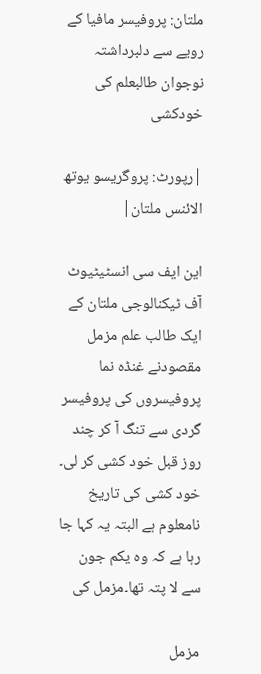ملتان: پروفیسر مافیا کے رویے سے دلبرداشتہ نوجوان طالبعلم کی خودکشی

|رپورٹ: پروگریسو یوتھ الائنس ملتان|

این ایف سی انسٹیٹیوٹ آف ٹیکنالوجی ملتان کے ایک طالب علم مزمل مقصودنے غنڈہ نما پروفیسروں کی پروفیسر گردی سے تنگ آ کر چند روز قبل خود کشی کر لی۔ خود کشی کی تاریخ نامعلوم ہے البتہ یہ کہا جا رہا ہے کہ وہ یکم جون سے لا پتہ تھا۔مزمل کی

مزمل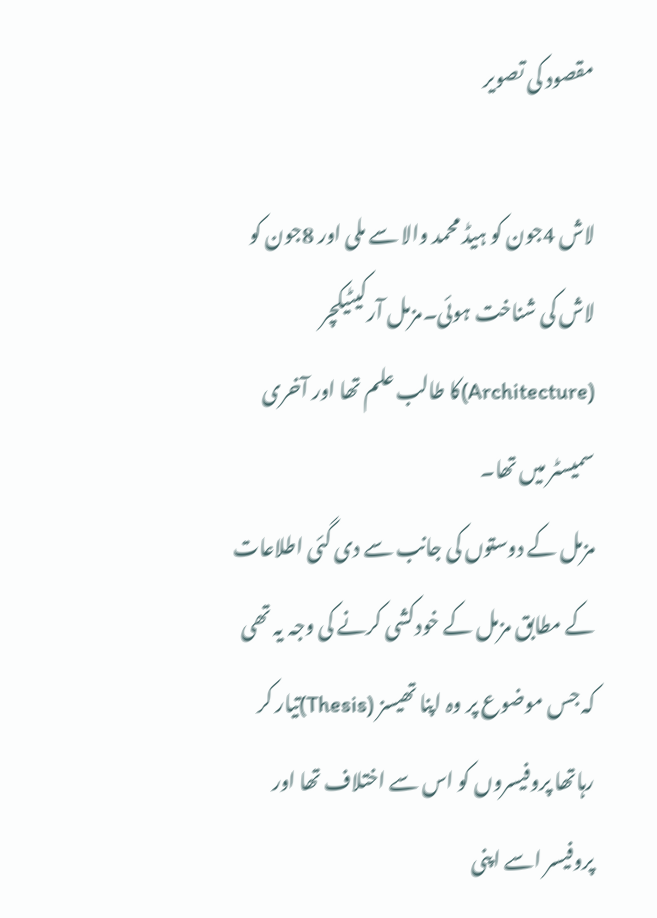مقصود کی تصویر

لاش 4جون کو ہیڈ محمد والا سے ملی اور 8جون کو لاش کی شناخت ہوئی۔مزمل آرکیٹیکچر (Architecture)کا طالب علم تھا اور آخری سمیسٹر میں تھا۔
مزمل کے دوستوں کی جانب سے دی گئی اطلاعات کے مطابق مزمل کے خودکشی کرنے کی وجہ یہ تھی کہ جس موضوع پر وہ اپنا تھیسز (Thesis)تیار کر رہاتھا پروفیسروں کو اس سے اختلاف تھا اور پروفیسر اسے اپنی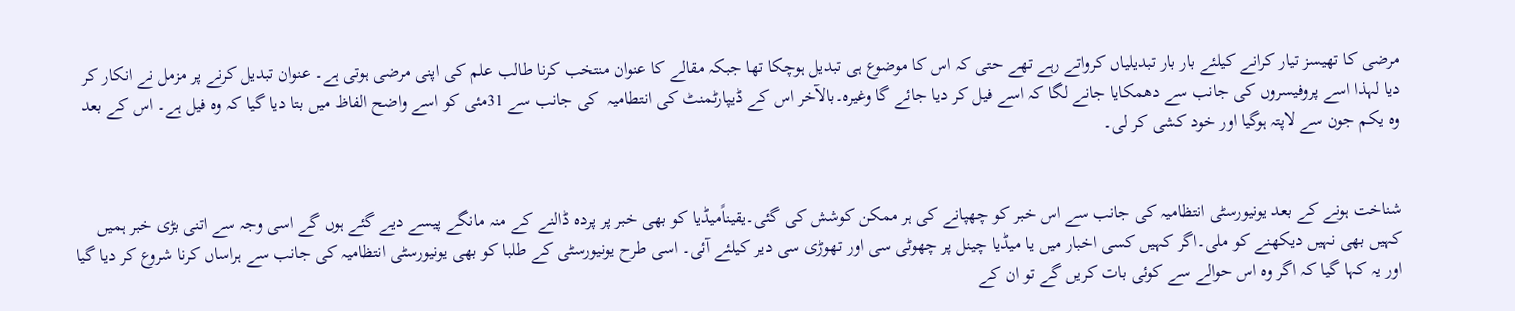مرضی کا تھیسز تیار کرانے کیلئے بار بار تبدیلیاں کرواتے رہے تھے حتی کہ اس کا موضوع ہی تبدیل ہوچکا تھا جبکہ مقالے کا عنوان منتخب کرنا طالب علم کی اپنی مرضی ہوتی ہے۔ عنوان تبدیل کرنے پر مزمل نے انکار کر دیا لہذا اسے پروفیسروں کی جانب سے دھمکایا جانے لگا کہ اسے فیل کر دیا جائے گا وغیرہ۔بالآخر اس کے ڈیپارٹمنٹ کی انتطامیہ  کی جانب سے 31مئی کو اسے واضح الفاظ میں بتا دیا گیا کہ وہ فیل ہے۔ اس کے بعد وہ یکم جون سے لاپتہ ہوگیا اور خود کشی کر لی۔


شناخت ہونے کے بعد یونیورسٹی انتظامیہ کی جانب سے اس خبر کو چھپانے کی ہر ممکن کوشش کی گئی۔یقیناًمیڈیا کو بھی خبر پر پردہ ڈالنے کے منہ مانگے پیسے دیے گئے ہوں گے اسی وجہ سے اتنی بڑی خبر ہمیں کہیں بھی نہیں دیکھنے کو ملی۔اگر کہیں کسی اخبار میں یا میڈیا چینل پر چھوٹی سی اور تھوڑی سی دیر کیلئے آئی۔ اسی طرح یونیورسٹی کے طلبا کو بھی یونیورسٹی انتظامیہ کی جانب سے ہراساں کرنا شروع کر دیا گیا اور یہ کہا گیا کہ اگر وہ اس حوالے سے کوئی بات کریں گے تو ان کے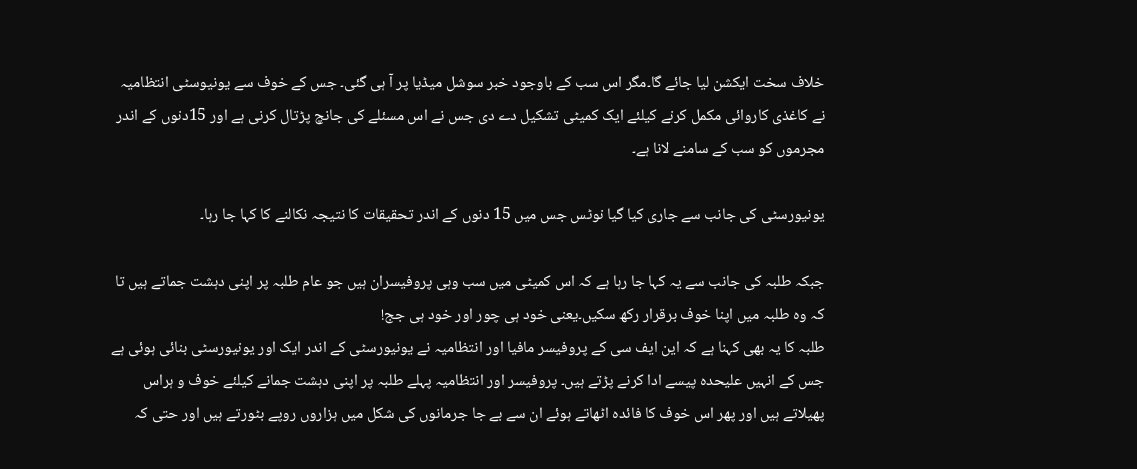خلاف سخت ایکشن لیا جائے گا۔مگر اس سب کے باوجود خبر سوشل میڈیا پر آ ہی گئی۔ جس کے خوف سے یونیوسٹی انتظامیہ نے کاغذی کاروائی مکمل کرنے کیلئے ایک کمیٹی تشکیل دے دی جس نے اس مسئلے کی جانچ پڑتال کرنی ہے اور 15دنوں کے اندر مجرموں کو سب کے سامنے لانا ہے۔

یونیورسٹی کی جانب سے جاری کیا گیا نوٹس جس میں 15 دنوں کے اندر تحقیقات کا نتیجہ نکالنے کا کہا جا رہا۔

جبکہ طلبہ کی جانب سے یہ کہا جا رہا ہے کہ اس کمیٹی میں سب وہی پروفیسران ہیں جو عام طلبہ پر اپنی دہشت جماتے ہیں تا کہ وہ طلبہ میں اپنا خوف برقرار رکھ سکیں۔یعنی خود ہی چور اور خود ہی جج!
طلبہ کا یہ بھی کہنا ہے کہ این ایف سی کے پروفیسر مافیا اور انتظامیہ نے یونیورسٹی کے اندر ایک اور یونیورسٹی بنائی ہوئی ہے جس کے انہیں علیحدہ پیسے ادا کرنے پڑتے ہیں۔ پروفیسر اور انتظامیہ پہلے طلبہ پر اپنی دہشت جمانے کیلئے خوف و ہراس پھیلاتے ہیں اور پھر اس خوف کا فائدہ اٹھاتے ہوئے ان سے بے جا جرمانوں کی شکل میں ہزاروں روپے بٹورتے ہیں اور حتی کہ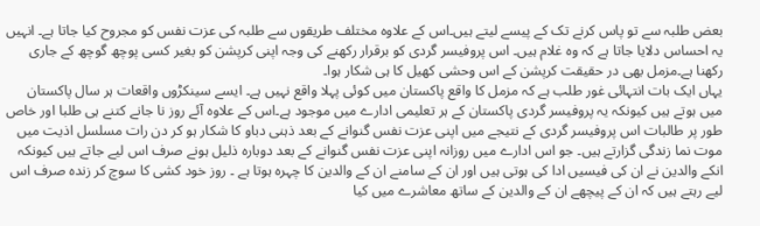بعض طلبہ سے تو پاس کرنے تک کے پیسے لیتے ہیں۔اس کے علاوہ مختلف طریقوں سے طلبہ کی عزت نفس کو مجروح کیا جاتا ہے۔ انہیں یہ احساس دلایا جاتا ہے کہ وہ غلام ہیں۔ اس پروفیسر گردی کو برقرار رکھنے کی وجہ اپنی کرپشن کو بغیر کسی پوچھ گوچھ کے جاری رکھنا ہے۔مزمل بھی در حقیقت کرپشن کے اس وحشی کھیل کا ہی شکار ہوا۔
یہاں ایک بات انتہائی غور طلب ہے کہ مزمل کا واقع پاکستان میں کوئی پہلا واقع نہیں ہے۔ ایسے سینکڑوں واقعات ہر سال پاکستان میں ہوتے ہیں کیونکہ یہ پروفیسر گردی پاکستان کے ہر تعلیمی ادارے میں موجود ہے۔اس کے علاوہ آئے روز نا جانے کتنے ہی طلبا اور خاص طور پر طالبات اس پروفیسر گردی کے نتیجے میں اپنی عزت نفس گنوانے کے بعد ذہنی دباو کا شکار ہو کر دن رات مسلسل اذیت میں موت نما زندگی گزارتے ہیں۔ جو اس ادارے میں روزانہ اپنی عزت نفس گنوانے کے بعد دوبارہ ذلیل ہونے صرف اس لیے جاتے ہیں کیونکہ انکے والدین نے ان کی فیسیں ادا کی ہوتی ہیں اور ان کے سامنے ان کے والدین کا چہرہ ہوتا ہے ۔ روز خود کشی کا سوچ کر زندہ صرف اس لیے رہتے ہیں کہ ان کے پیچھے ان کے والدین کے ساتھ معاشرے میں کیا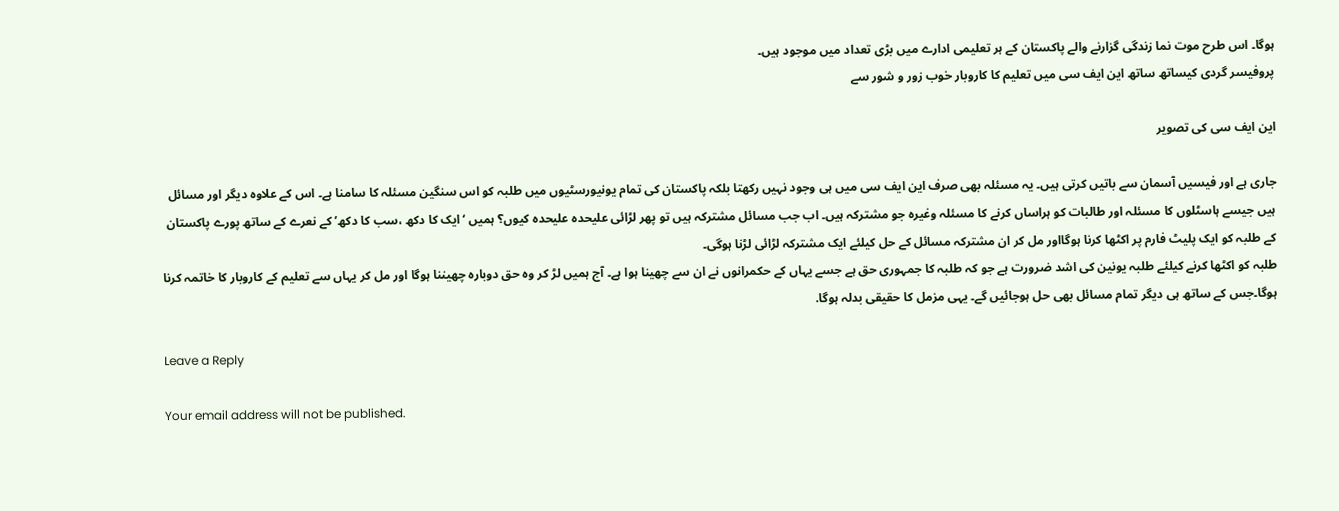ہوگا۔ اس طرح موت نما زندگی گزارنے والے پاکستان کے ہر تعلیمی ادارے میں بڑی تعداد میں موجود ہیں۔
پروفیسر گردی کیساتھ ساتھ این ایف سی میں تعلیم کا کاروبار خوب زور و شور سے

این ایف سی کی تصویر

جاری ہے اور فیسیں آسمان سے باتیں کرتی ہیں۔ یہ مسئلہ بھی صرف این ایف سی میں ہی وجود نہیں رکھتا بلکہ پاکستان کی تمام یونیورسٹیوں میں طلبہ کو اس سنگین مسئلہ کا سامنا ہے۔ اس کے علاوہ دیگر اور مسائل ہیں جیسے ہاسٹلوں کا مسئلہ اور طالبات کو ہراساں کرنے کا مسئلہ وغیرہ جو مشترکہ ہیں۔ اب جب مسائل مشترکہ ہیں تو پھر لڑائی علیحدہ علیحدہ کیوں؟ ہمیں ‘ایک کا دکھ ،سب کا دکھ’ کے نعرے کے ساتھ پورے پاکستان کے طلبہ کو ایک پلیٹ فارم پر اکٹھا کرنا ہوگااور مل کر ان مشترکہ مسائل کے حل کیلئے ایک مشترکہ لڑائی لڑنا ہوگی۔
طلبہ کو اکٹھا کرنے کیلئے طلبہ یونین کی اشد ضرورت ہے جو کہ طلبہ کا جمہوری حق ہے جسے یہاں کے حکمرانوں نے ان سے چھینا ہوا ہے۔ آج ہمیں لڑ کر وہ حق دوبارہ چھیننا ہوگا اور مل کر یہاں سے تعلیم کے کاروبار کا خاتمہ کرنا ہوگا۔جس کے ساتھ ہی دیگر تمام مسائل بھی حل ہوجائیں گے۔ یہی مزمل کا حقیقی بدلہ ہوگا.

Leave a Reply

Your email address will not be published.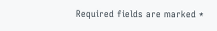Required fields are marked *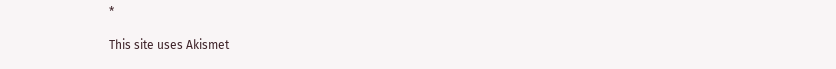*

This site uses Akismet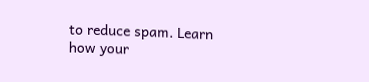to reduce spam. Learn how your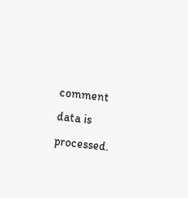comment data is processed.